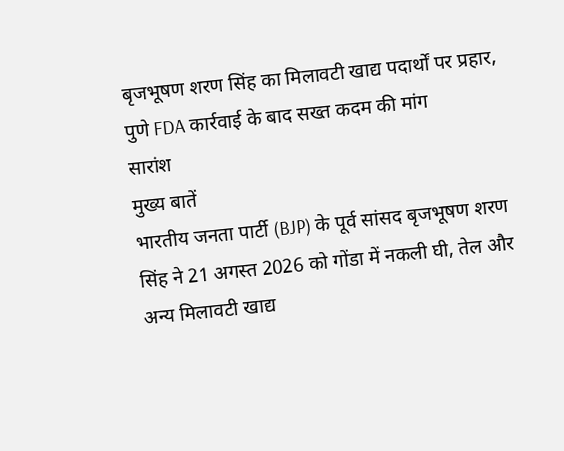बृजभूषण शरण सिंह का मिलावटी खाद्य पदार्थों पर प्रहार, पुणे FDA कार्रवाई के बाद सख्त कदम की मांग
सारांश
मुख्य बातें
भारतीय जनता पार्टी (BJP) के पूर्व सांसद बृजभूषण शरण सिंह ने 21 अगस्त 2026 को गोंडा में नकली घी, तेल और अन्य मिलावटी खाद्य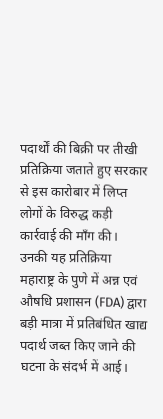पदार्थों की बिक्री पर तीखी प्रतिक्रिया जताते हुए सरकार से इस कारोबार में लिप्त लोगों के विरुद्ध कड़ी कार्रवाई की माँग की। उनकी यह प्रतिक्रिया महाराष्ट्र के पुणे में अन्न एवं औषधि प्रशासन (FDA) द्वारा बड़ी मात्रा में प्रतिबंधित खाद्य पदार्थ जब्त किए जाने की घटना के संदर्भ में आई।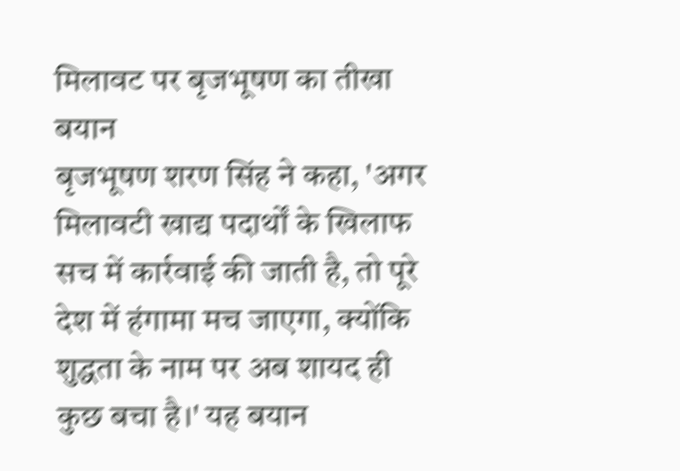मिलावट पर बृजभूषण का तीखा बयान
बृजभूषण शरण सिंह ने कहा, 'अगर मिलावटी खाद्य पदार्थों के खिलाफ सच में कार्रवाई की जाती है, तो पूरे देश में हंगामा मच जाएगा, क्योंकि शुद्धता के नाम पर अब शायद ही कुछ बचा है।' यह बयान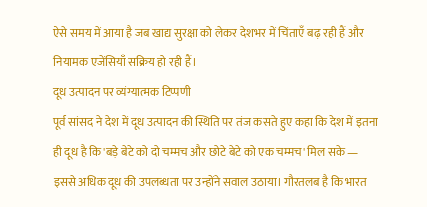ऐसे समय में आया है जब खाद्य सुरक्षा को लेकर देशभर में चिंताएँ बढ़ रही हैं और नियामक एजेंसियाँ सक्रिय हो रही हैं।
दूध उत्पादन पर व्यंग्यात्मक टिप्पणी
पूर्व सांसद ने देश में दूध उत्पादन की स्थिति पर तंज कसते हुए कहा कि देश में इतना ही दूध है कि 'बड़े बेटे को दो चम्मच और छोटे बेटे को एक चम्मच' मिल सके — इससे अधिक दूध की उपलब्धता पर उन्होंने सवाल उठाया। गौरतलब है कि भारत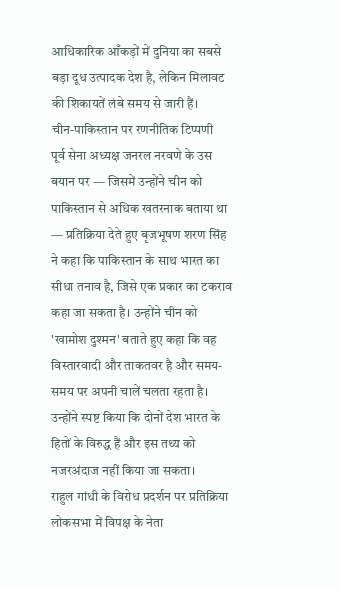आधिकारिक आँकड़ों में दुनिया का सबसे बड़ा दूध उत्पादक देश है, लेकिन मिलावट की शिकायतें लंबे समय से जारी हैं।
चीन-पाकिस्तान पर रणनीतिक टिप्पणी
पूर्व सेना अध्यक्ष जनरल नरवणे के उस बयान पर — जिसमें उन्होंने चीन को पाकिस्तान से अधिक खतरनाक बताया था — प्रतिक्रिया देते हुए बृजभूषण शरण सिंह ने कहा कि पाकिस्तान के साथ भारत का सीधा तनाव है, जिसे एक प्रकार का टकराव कहा जा सकता है। उन्होंने चीन को 'खामोश दुश्मन' बताते हुए कहा कि वह विस्तारवादी और ताकतवर है और समय-समय पर अपनी चालें चलता रहता है। उन्होंने स्पष्ट किया कि दोनों देश भारत के हितों के विरुद्ध हैं और इस तथ्य को नजरअंदाज नहीं किया जा सकता।
राहुल गांधी के विरोध प्रदर्शन पर प्रतिक्रिया
लोकसभा में विपक्ष के नेता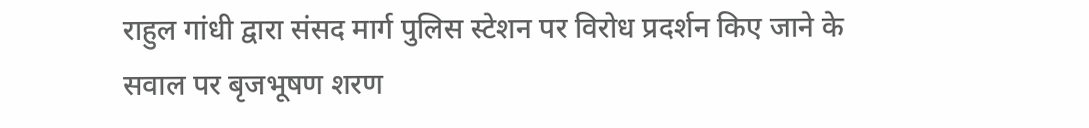राहुल गांधी द्वारा संसद मार्ग पुलिस स्टेशन पर विरोध प्रदर्शन किए जाने के सवाल पर बृजभूषण शरण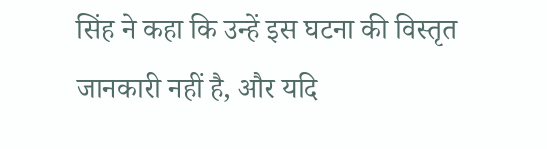सिंह ने कहा कि उन्हें इस घटना की विस्तृत जानकारी नहीं है, और यदि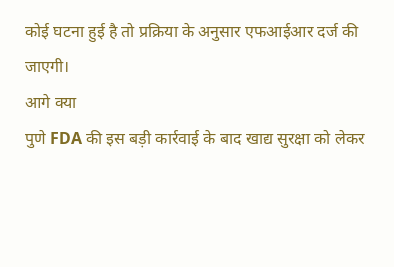कोई घटना हुई है तो प्रक्रिया के अनुसार एफआईआर दर्ज की जाएगी।
आगे क्या
पुणे FDA की इस बड़ी कार्रवाई के बाद खाद्य सुरक्षा को लेकर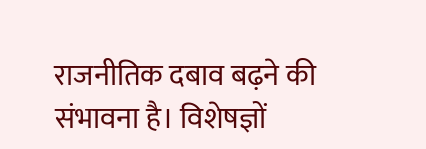राजनीतिक दबाव बढ़ने की संभावना है। विशेषज्ञों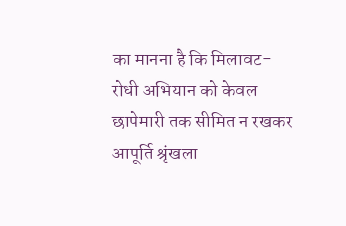का मानना है कि मिलावट-रोधी अभियान को केवल छापेमारी तक सीमित न रखकर आपूर्ति श्रृंखला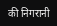की निगरानी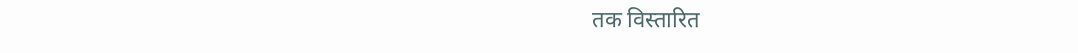तक विस्तारित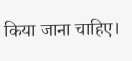किया जाना चाहिए।